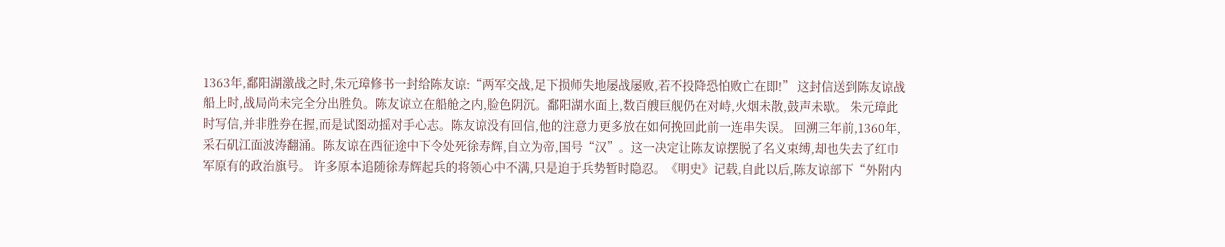1363年,鄱阳湖激战之时,朱元璋修书一封给陈友谅:“两军交战,足下损师失地屡战屡败,若不投降恐怕败亡在即!” 这封信送到陈友谅战船上时,战局尚未完全分出胜负。陈友谅立在船舱之内,脸色阴沉。鄱阳湖水面上,数百艘巨舰仍在对峙,火烟未散,鼓声未歇。 朱元璋此时写信,并非胜券在握,而是试图动摇对手心志。陈友谅没有回信,他的注意力更多放在如何挽回此前一连串失误。 回溯三年前,1360年,采石矶江面波涛翻涌。陈友谅在西征途中下令处死徐寿辉,自立为帝,国号“汉”。这一决定让陈友谅摆脱了名义束缚,却也失去了红巾军原有的政治旗号。 许多原本追随徐寿辉起兵的将领心中不满,只是迫于兵势暂时隐忍。《明史》记载,自此以后,陈友谅部下“外附内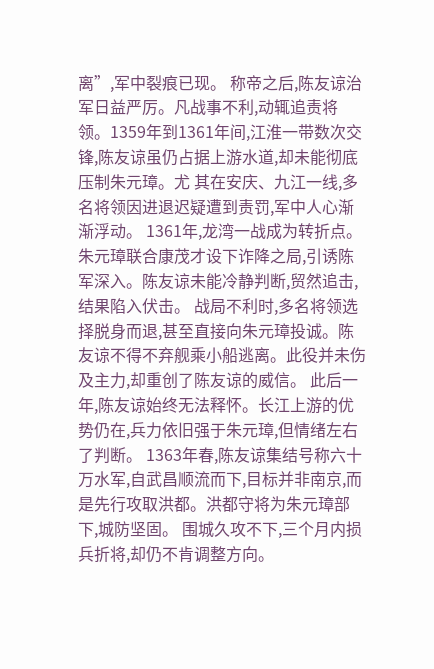离”,军中裂痕已现。 称帝之后,陈友谅治军日益严厉。凡战事不利,动辄追责将领。1359年到1361年间,江淮一带数次交锋,陈友谅虽仍占据上游水道,却未能彻底压制朱元璋。尤 其在安庆、九江一线,多名将领因进退迟疑遭到责罚,军中人心渐渐浮动。 1361年,龙湾一战成为转折点。朱元璋联合康茂才设下诈降之局,引诱陈军深入。陈友谅未能冷静判断,贸然追击,结果陷入伏击。 战局不利时,多名将领选择脱身而退,甚至直接向朱元璋投诚。陈友谅不得不弃舰乘小船逃离。此役并未伤及主力,却重创了陈友谅的威信。 此后一年,陈友谅始终无法释怀。长江上游的优势仍在,兵力依旧强于朱元璋,但情绪左右了判断。 1363年春,陈友谅集结号称六十万水军,自武昌顺流而下,目标并非南京,而是先行攻取洪都。洪都守将为朱元璋部下,城防坚固。 围城久攻不下,三个月内损兵折将,却仍不肯调整方向。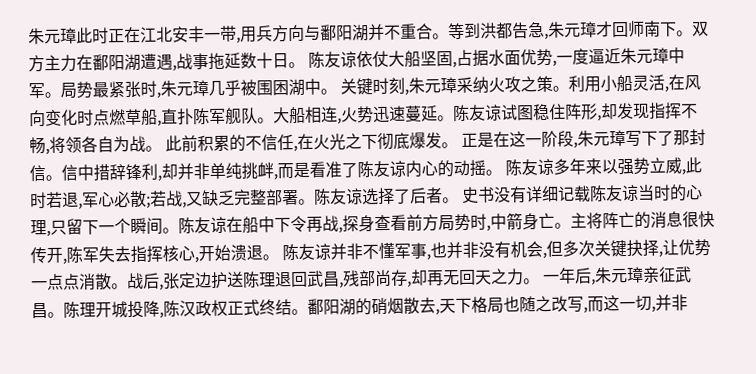朱元璋此时正在江北安丰一带,用兵方向与鄱阳湖并不重合。等到洪都告急,朱元璋才回师南下。双方主力在鄱阳湖遭遇,战事拖延数十日。 陈友谅依仗大船坚固,占据水面优势,一度逼近朱元璋中军。局势最紧张时,朱元璋几乎被围困湖中。 关键时刻,朱元璋采纳火攻之策。利用小船灵活,在风向变化时点燃草船,直扑陈军舰队。大船相连,火势迅速蔓延。陈友谅试图稳住阵形,却发现指挥不畅,将领各自为战。 此前积累的不信任,在火光之下彻底爆发。 正是在这一阶段,朱元璋写下了那封信。信中措辞锋利,却并非单纯挑衅,而是看准了陈友谅内心的动摇。 陈友谅多年来以强势立威,此时若退,军心必散;若战,又缺乏完整部署。陈友谅选择了后者。 史书没有详细记载陈友谅当时的心理,只留下一个瞬间。陈友谅在船中下令再战,探身查看前方局势时,中箭身亡。主将阵亡的消息很快传开,陈军失去指挥核心,开始溃退。 陈友谅并非不懂军事,也并非没有机会,但多次关键抉择,让优势一点点消散。战后,张定边护送陈理退回武昌,残部尚存,却再无回天之力。 一年后,朱元璋亲征武昌。陈理开城投降,陈汉政权正式终结。鄱阳湖的硝烟散去,天下格局也随之改写,而这一切,并非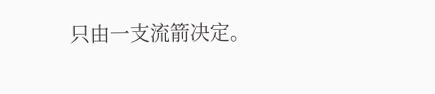只由一支流箭决定。